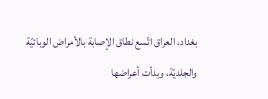بغداد، العراق اتّسع نطاق الإصابة بالأمراض الوبائيّة والجلديّة، وبدأت أعراضها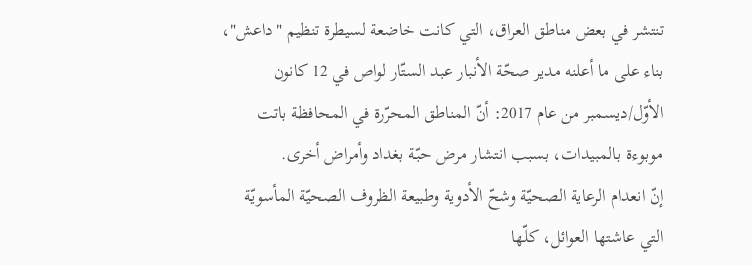تنتشر في بعض مناطق العراق، التي كانت خاضعة لسيطرة تنظيم "داعش"، بناء على ما أعلنه مدير صحّة الأنبار عبد الستّار لواص في 12 كانون الأوّل/ديسمبر من عام 2017: أنّ المناطق المحرّرة في المحافظة باتت موبوءة بالمبيدات، بسبب انتشار مرض حبّة بغداد وأمراض أخرى.
إنّ انعدام الرعاية الصحيّة وشحّ الأدوية وطبيعة الظروف الصحيّة المأسويّة التي عاشتها العوائل، كلّها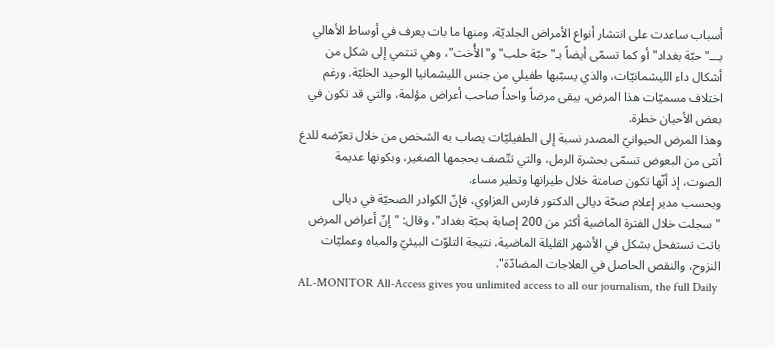أسباب ساعدت على انتشار أنواع الأمراض الجلديّة، ومنها ما بات يعرف في أوساط الأهالي بـــ"حبّة بغداد" أو كما تسمّى أيضاً بـ"حبّة حلب" و"الأُخت"، وهي تنتمي إلى شكل من أشكال داء الليشمانيّات، والذي يسبّبها طفيلي من جنس الليشمانيا الوحيد الخليّة. ورغم اختلاف مسميّات هذا المرض، يبقى مرضاً واحداً صاحب أعراض مؤلمة، والتي قد تكون في بعض الأحيان خطرة.
وهذا المرض الحيوانيّ المصدر نسبة إلى الطفيليّات يصاب به الشخص من خلال تعرّضه للدغ أنثى من البعوض تسمّى بحشرة الرمل، والتي تتّصف بحجمها الصغير، وبكونها عديمة الصوت، إذ أنّها تكون صامتة خلال طيرانها وتطير مساء.
وبحسب مدير إعلام صحّة ديالى الدكتور فارس العزاوي، فإنّ الكوادر الصحيّة في ديالى "سجلت خلال الفترة الماضية أكثر من 200 إصابة بحبّة بغداد"، وقال: "إنّ أعراض المرض باتت تستفحل بشكل في الأشهر القليلة الماضية، نتيجة التلوّث البيئيّ والمياه وعمليّات النزوح، والنقص الحاصل في العلاجات المضادّة".
AL-MONITOR All-Access gives you unlimited access to all our journalism, the full Daily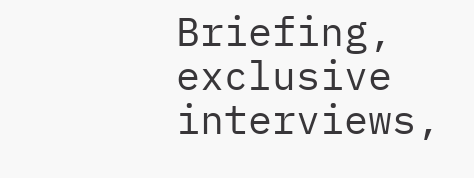Briefing, exclusive interviews,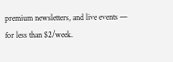premium newsletters, and live events — for less than $2/week.